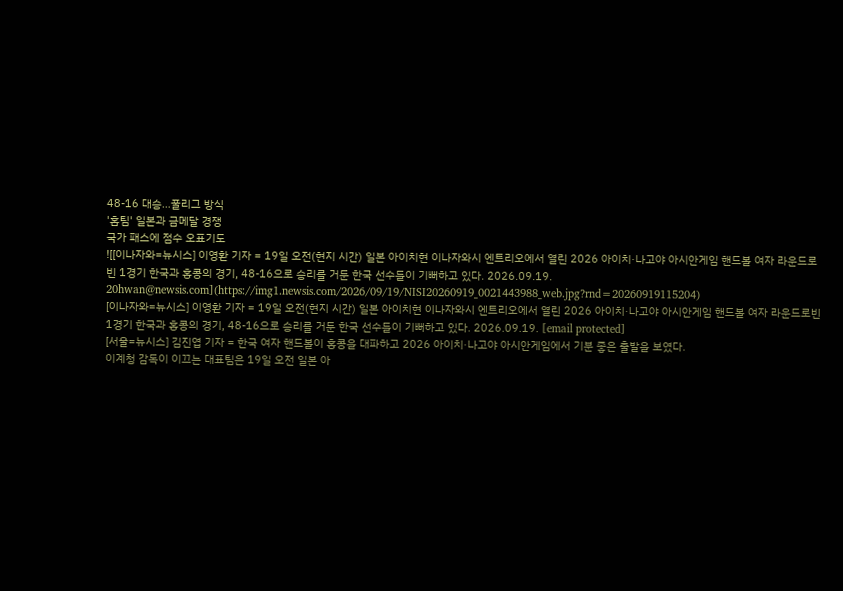48-16 대승…풀리그 방식
'홈팀' 일본과 금메달 경쟁
국가 패스에 점수 오표기도
![[이나자와=뉴시스] 이영환 기자 = 19일 오전(현지 시간) 일본 아이치현 이나자와시 엔트리오에서 열린 2026 아이치·나고야 아시안게임 핸드볼 여자 라운드로빈 1경기 한국과 홍콩의 경기, 48-16으로 승리를 거둔 한국 선수들이 기뻐하고 있다. 2026.09.19. 20hwan@newsis.com](https://img1.newsis.com/2026/09/19/NISI20260919_0021443988_web.jpg?rnd=20260919115204)
[이나자와=뉴시스] 이영환 기자 = 19일 오전(현지 시간) 일본 아이치현 이나자와시 엔트리오에서 열린 2026 아이치·나고야 아시안게임 핸드볼 여자 라운드로빈 1경기 한국과 홍콩의 경기, 48-16으로 승리를 거둔 한국 선수들이 기뻐하고 있다. 2026.09.19. [email protected]
[서울=뉴시스] 김진엽 기자 = 한국 여자 핸드볼이 홍콩을 대파하고 2026 아이치·나고야 아시안게임에서 기분 좋은 출발을 보였다.
이계청 감독이 이끄는 대표팀은 19일 오전 일본 아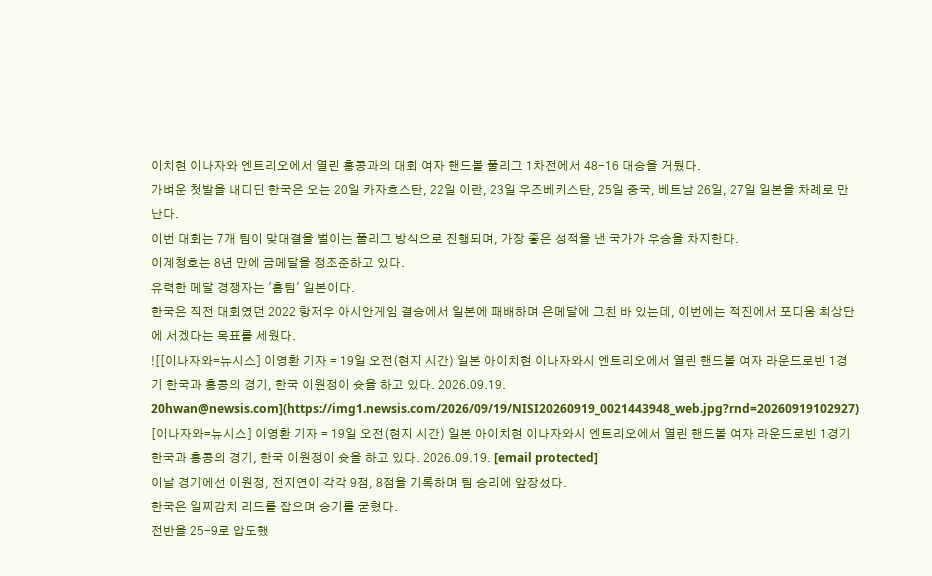이치현 이나자와 엔트리오에서 열린 홍콩과의 대회 여자 핸드볼 풀리그 1차전에서 48-16 대승을 거뒀다.
가벼운 첫발을 내디딘 한국은 오는 20일 카자흐스탄, 22일 이란, 23일 우즈베키스탄, 25일 중국, 베트남 26일, 27일 일본을 차례로 만난다.
이번 대회는 7개 팀이 맞대결을 벌이는 풀리그 방식으로 진행되며, 가장 좋은 성적을 낸 국가가 우승을 차지한다.
이계청호는 8년 만에 금메달을 정조준하고 있다.
유력한 메달 경쟁자는 '홈팀' 일본이다.
한국은 직전 대회였던 2022 항저우 아시안게임 결승에서 일본에 패배하며 은메달에 그친 바 있는데, 이번에는 적진에서 포디움 최상단에 서겠다는 목표를 세웠다.
![[이나자와=뉴시스] 이영환 기자 = 19일 오전(현지 시간) 일본 아이치현 이나자와시 엔트리오에서 열린 핸드볼 여자 라운드로빈 1경기 한국과 홍콩의 경기, 한국 이원정이 슛을 하고 있다. 2026.09.19. 20hwan@newsis.com](https://img1.newsis.com/2026/09/19/NISI20260919_0021443948_web.jpg?rnd=20260919102927)
[이나자와=뉴시스] 이영환 기자 = 19일 오전(현지 시간) 일본 아이치현 이나자와시 엔트리오에서 열린 핸드볼 여자 라운드로빈 1경기 한국과 홍콩의 경기, 한국 이원정이 슛을 하고 있다. 2026.09.19. [email protected]
이날 경기에선 이원정, 전지연이 각각 9점, 8점을 기록하며 팀 승리에 앞장섰다.
한국은 일찌감치 리드를 잡으며 승기를 굳혔다.
전반을 25-9로 압도했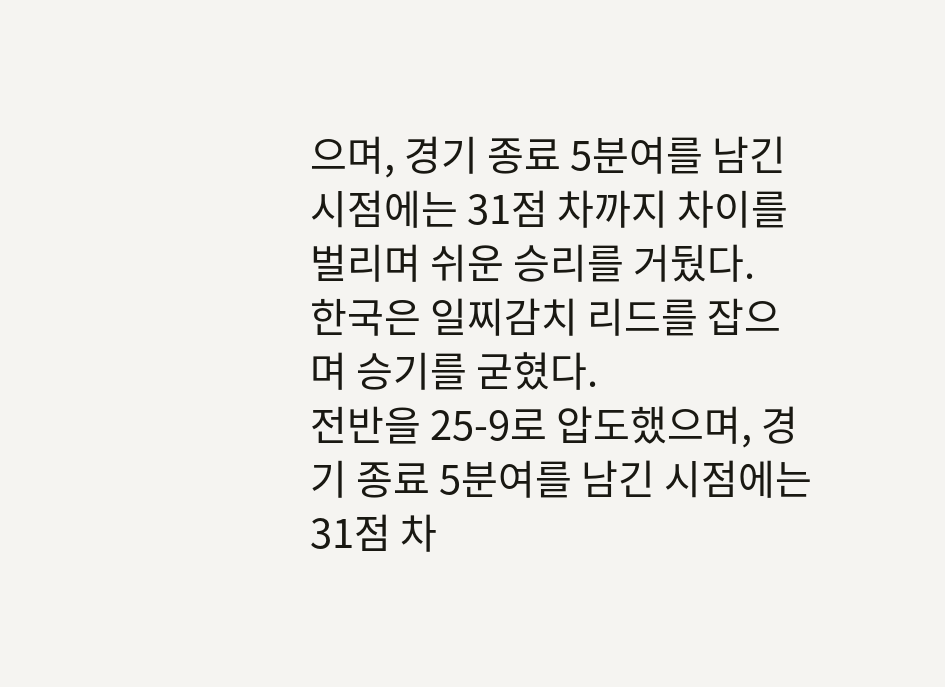으며, 경기 종료 5분여를 남긴 시점에는 31점 차까지 차이를 벌리며 쉬운 승리를 거뒀다.
한국은 일찌감치 리드를 잡으며 승기를 굳혔다.
전반을 25-9로 압도했으며, 경기 종료 5분여를 남긴 시점에는 31점 차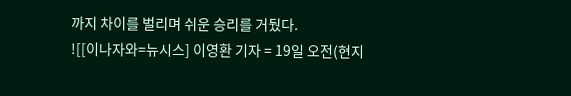까지 차이를 벌리며 쉬운 승리를 거뒀다.
![[이나자와=뉴시스] 이영환 기자 = 19일 오전(현지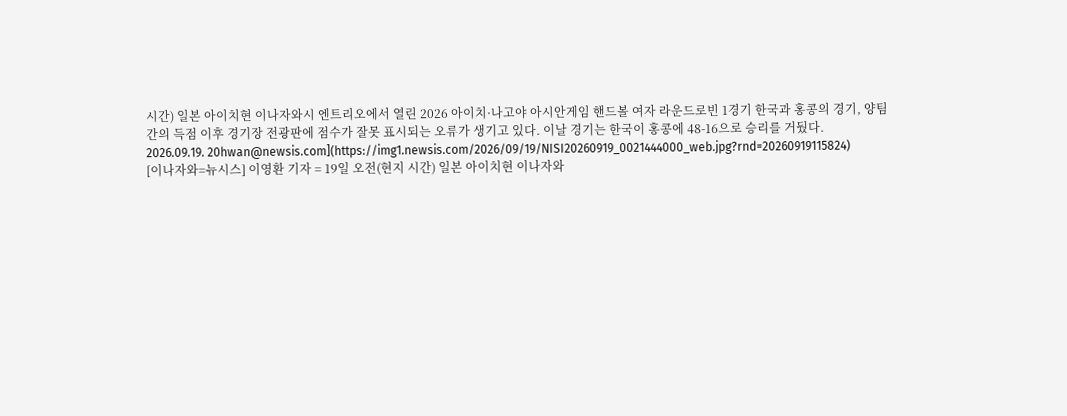시간) 일본 아이치현 이나자와시 엔트리오에서 열린 2026 아이치·나고야 아시안게임 핸드볼 여자 라운드로빈 1경기 한국과 홍콩의 경기, 양팀간의 득점 이후 경기장 전광판에 점수가 잘못 표시되는 오류가 생기고 있다. 이날 경기는 한국이 홍콩에 48-16으로 승리를 거뒀다. 2026.09.19. 20hwan@newsis.com](https://img1.newsis.com/2026/09/19/NISI20260919_0021444000_web.jpg?rnd=20260919115824)
[이나자와=뉴시스] 이영환 기자 = 19일 오전(현지 시간) 일본 아이치현 이나자와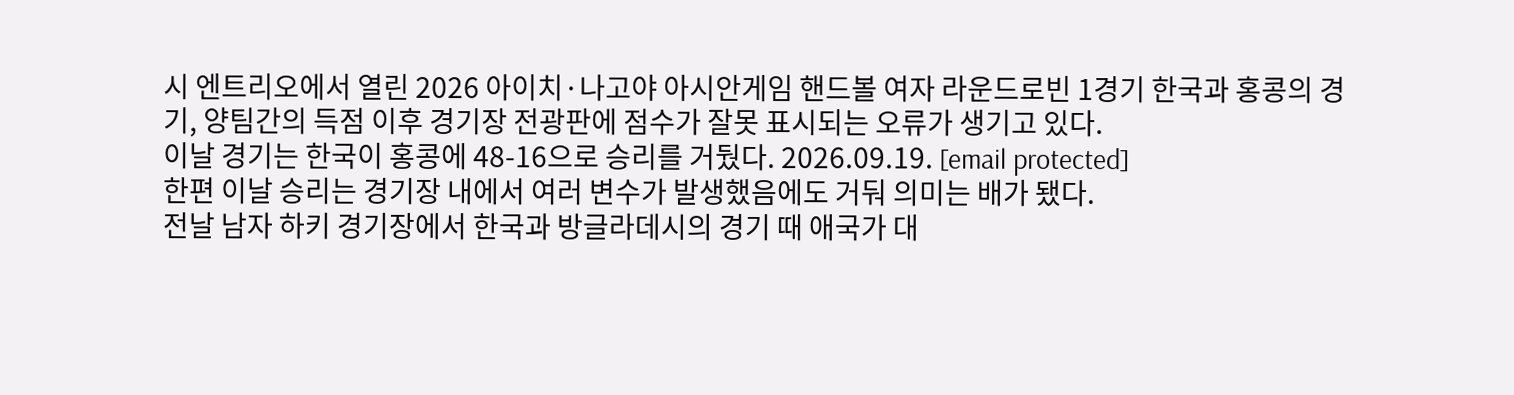시 엔트리오에서 열린 2026 아이치·나고야 아시안게임 핸드볼 여자 라운드로빈 1경기 한국과 홍콩의 경기, 양팀간의 득점 이후 경기장 전광판에 점수가 잘못 표시되는 오류가 생기고 있다.
이날 경기는 한국이 홍콩에 48-16으로 승리를 거뒀다. 2026.09.19. [email protected]
한편 이날 승리는 경기장 내에서 여러 변수가 발생했음에도 거둬 의미는 배가 됐다.
전날 남자 하키 경기장에서 한국과 방글라데시의 경기 때 애국가 대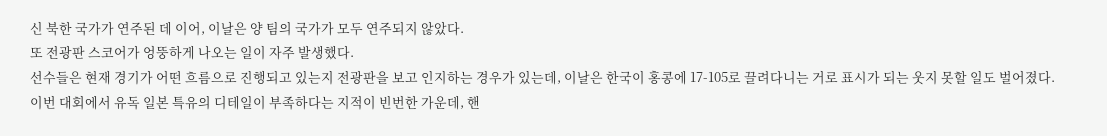신 북한 국가가 연주된 데 이어, 이날은 양 팀의 국가가 모두 연주되지 않았다.
또 전광판 스코어가 엉뚱하게 나오는 일이 자주 발생했다.
선수들은 현재 경기가 어떤 흐름으로 진행되고 있는지 전광판을 보고 인지하는 경우가 있는데, 이날은 한국이 홍콩에 17-105로 끌려다니는 거로 표시가 되는 웃지 못할 일도 벌어졌다.
이번 대회에서 유독 일본 특유의 디테일이 부족하다는 지적이 빈번한 가운데, 핸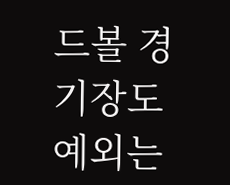드볼 경기장도 예외는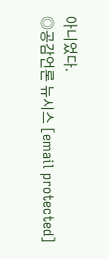아니었다.
◎공감언론 뉴시스 [email protected]